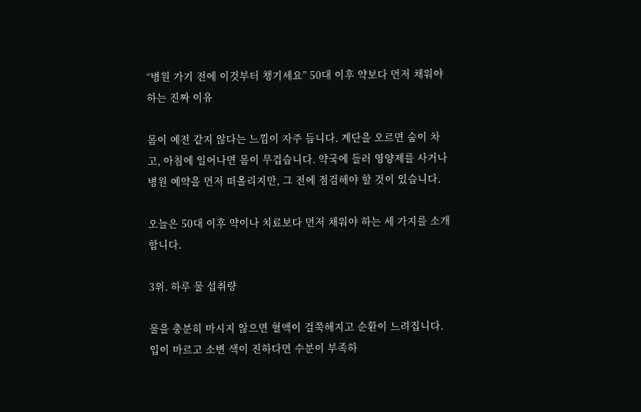“병원 가기 전에 이것부터 챙기세요” 50대 이후 약보다 먼저 채워야 하는 진짜 이유

몸이 예전 같지 않다는 느낌이 자주 듭니다. 계단을 오르면 숨이 차고, 아침에 일어나면 몸이 무겁습니다. 약국에 들러 영양제를 사거나 병원 예약을 먼저 떠올리지만, 그 전에 점검해야 할 것이 있습니다.

오늘은 50대 이후 약이나 치료보다 먼저 채워야 하는 세 가지를 소개합니다.

3위. 하루 물 섭취량

물을 충분히 마시지 않으면 혈액이 걸쭉해지고 순환이 느려집니다. 입이 마르고 소변 색이 진하다면 수분이 부족하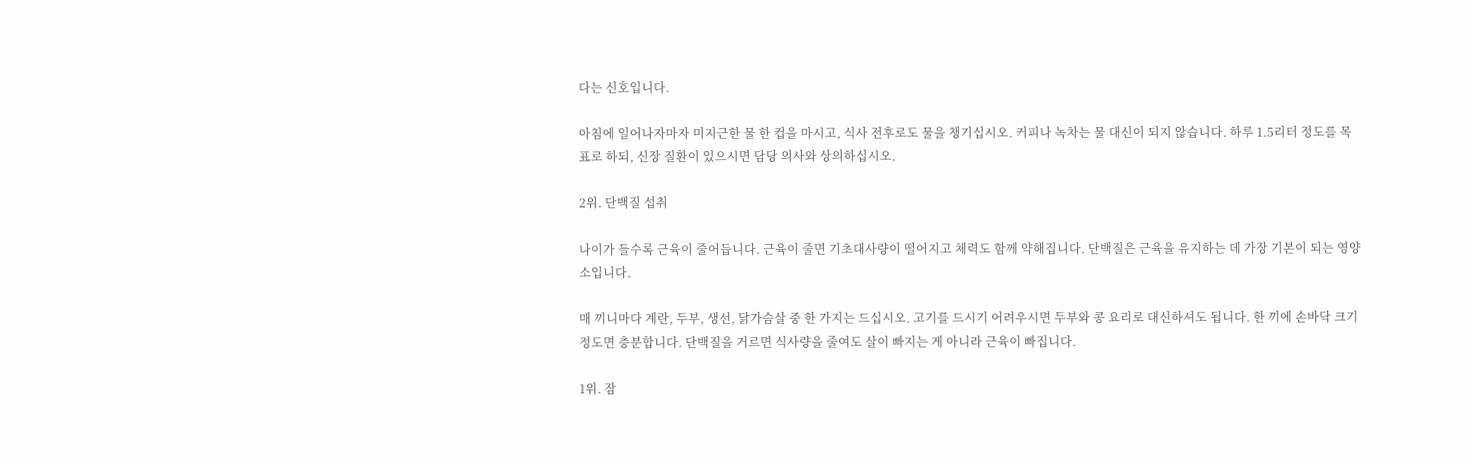다는 신호입니다.

아침에 일어나자마자 미지근한 물 한 컵을 마시고, 식사 전후로도 물을 챙기십시오. 커피나 녹차는 물 대신이 되지 않습니다. 하루 1.5리터 정도를 목표로 하되, 신장 질환이 있으시면 담당 의사와 상의하십시오.

2위. 단백질 섭취

나이가 들수록 근육이 줄어듭니다. 근육이 줄면 기초대사량이 떨어지고 체력도 함께 약해집니다. 단백질은 근육을 유지하는 데 가장 기본이 되는 영양소입니다.

매 끼니마다 계란, 두부, 생선, 닭가슴살 중 한 가지는 드십시오. 고기를 드시기 어려우시면 두부와 콩 요리로 대신하셔도 됩니다. 한 끼에 손바닥 크기 정도면 충분합니다. 단백질을 거르면 식사량을 줄여도 살이 빠지는 게 아니라 근육이 빠집니다.

1위. 잠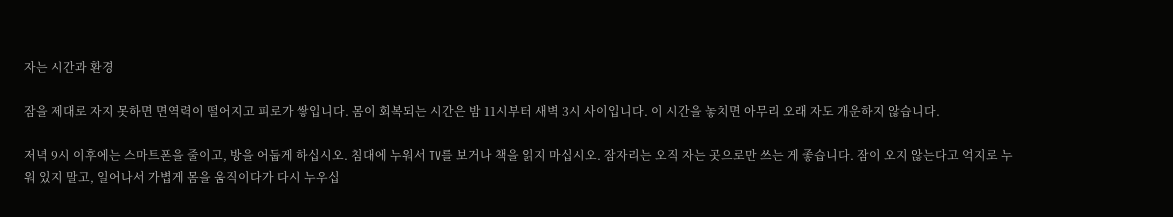자는 시간과 환경

잠을 제대로 자지 못하면 면역력이 떨어지고 피로가 쌓입니다. 몸이 회복되는 시간은 밤 11시부터 새벽 3시 사이입니다. 이 시간을 놓치면 아무리 오래 자도 개운하지 않습니다.

저녁 9시 이후에는 스마트폰을 줄이고, 방을 어둡게 하십시오. 침대에 누워서 TV를 보거나 책을 읽지 마십시오. 잠자리는 오직 자는 곳으로만 쓰는 게 좋습니다. 잠이 오지 않는다고 억지로 누워 있지 말고, 일어나서 가볍게 몸을 움직이다가 다시 누우십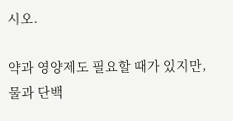시오.

약과 영양제도 필요할 때가 있지만, 물과 단백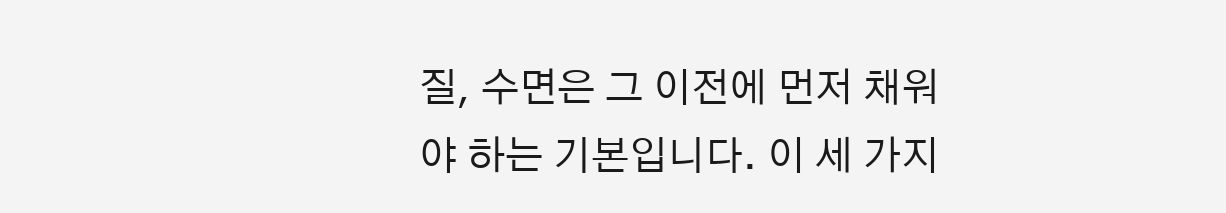질, 수면은 그 이전에 먼저 채워야 하는 기본입니다. 이 세 가지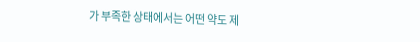가 부족한 상태에서는 어떤 약도 제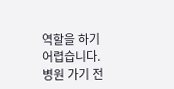역할을 하기 어렵습니다. 병원 가기 전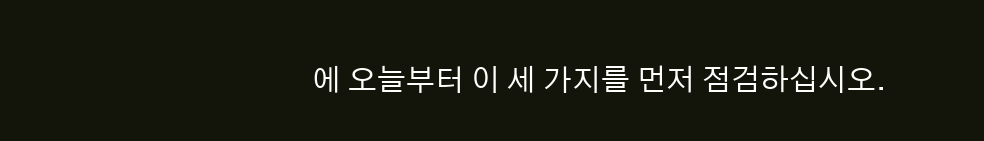에 오늘부터 이 세 가지를 먼저 점검하십시오.